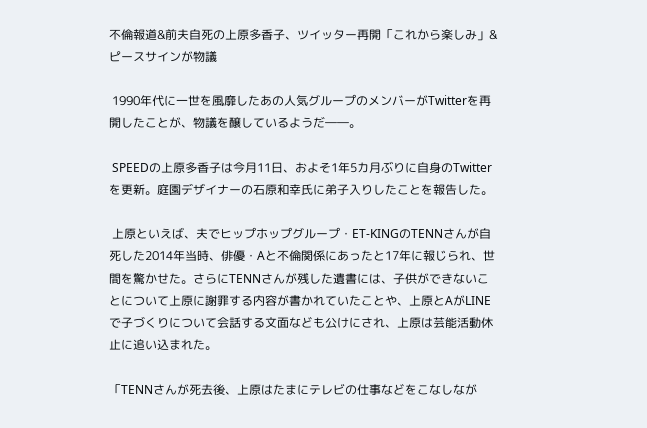不倫報道&前夫自死の上原多香子、ツイッター再開「これから楽しみ」&ピースサインが物議

 1990年代に一世を風靡したあの人気グループのメンバーがTwitterを再開したことが、物議を醸しているようだ――。

 SPEEDの上原多香子は今月11日、およそ1年5カ月ぶりに自身のTwitterを更新。庭園デザイナーの石原和幸氏に弟子入りしたことを報告した。

 上原といえば、夫でヒップホップグループ・ET-KINGのTENNさんが自死した2014年当時、俳優・Aと不倫関係にあったと17年に報じられ、世間を驚かせた。さらにTENNさんが残した遺書には、子供ができないことについて上原に謝罪する内容が書かれていたことや、上原とAがLINEで子づくりについて会話する文面なども公けにされ、上原は芸能活動休止に追い込まれた。

「TENNさんが死去後、上原はたまにテレビの仕事などをこなしなが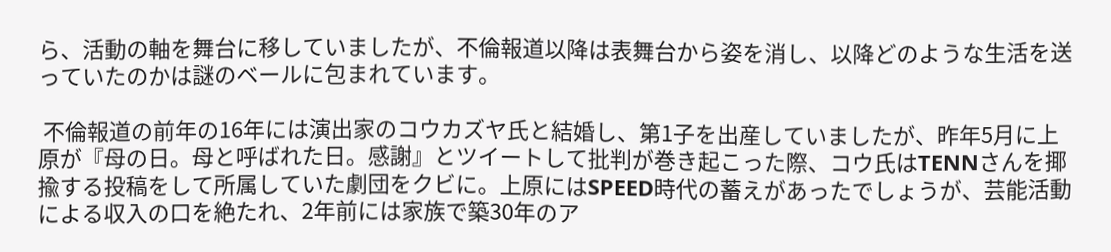ら、活動の軸を舞台に移していましたが、不倫報道以降は表舞台から姿を消し、以降どのような生活を送っていたのかは謎のベールに包まれています。

 不倫報道の前年の16年には演出家のコウカズヤ氏と結婚し、第1子を出産していましたが、昨年5月に上原が『母の日。母と呼ばれた日。感謝』とツイートして批判が巻き起こった際、コウ氏はTENNさんを揶揄する投稿をして所属していた劇団をクビに。上原にはSPEED時代の蓄えがあったでしょうが、芸能活動による収入の口を絶たれ、2年前には家族で築30年のア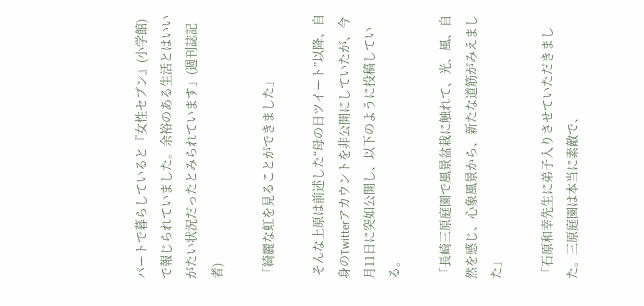パートで暮らしていると『女性セブン』(小学館)で報じられていました。余裕のある生活とはいいがたい状況だったとみられています」(週刊誌記者)

「綺麗な虹を見ることができました」

 そんな上原は前述した“母の日ツイート”以降、自身のTwitterアカウントを非公開にしていたが、今月11日に突如公開し、以下のように投稿している。

「長崎三原庭園で風景盆栽に触れて、光、風、自然を感じ、心象風景から、新たな道筋がみえました」

「石原和幸先生に弟子入りさせていただきました。三原庭園は本当に素敵で、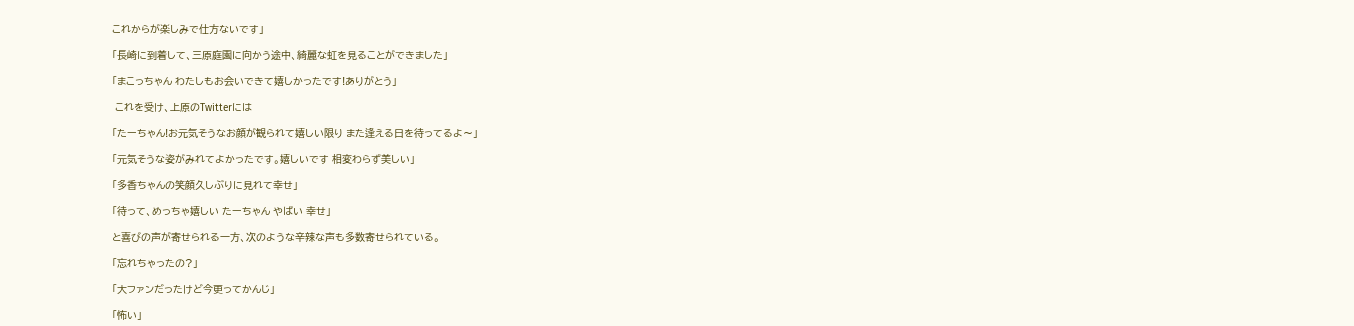これからが楽しみで仕方ないです」

「長崎に到着して、三原庭園に向かう途中、綺麗な虹を見ることができました」

「まこっちゃん わたしもお会いできて嬉しかったです!ありがとう」

 これを受け、上原のTwitterには

「たーちゃん!お元気そうなお顔が観られて嬉しい限り また逢える日を待ってるよ〜」

「元気そうな姿がみれてよかったです。嬉しいです 相変わらず美しい」

「多香ちゃんの笑顔久しぶりに見れて幸せ」

「待って、めっちゃ嬉しい たーちゃん やばい 幸せ」

と喜びの声が寄せられる一方、次のような辛辣な声も多数寄せられている。

「忘れちゃったの?」

「大ファンだったけど今更ってかんじ」

「怖い」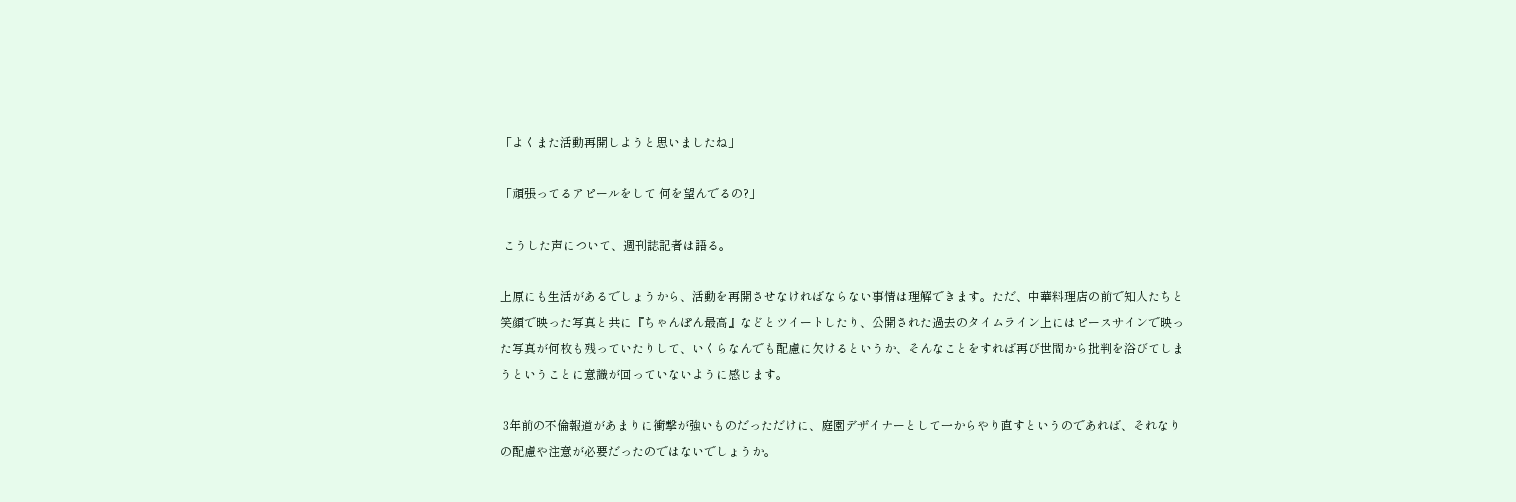「よくまた活動再開しようと思いましたね」

「頑張ってるアピールをして 何を望んでるの?」

 こうした声について、週刊誌記者は語る。

上原にも生活があるでしょうから、活動を再開させなければならない事情は理解できます。ただ、中華料理店の前で知人たちと笑顔で映った写真と共に『ちゃんぽん最高』などとツイートしたり、公開された過去のタイムライン上にはピースサインで映った写真が何枚も残っていたりして、いくらなんでも配慮に欠けるというか、そんなことをすれば再び世間から批判を浴びてしまうということに意識が回っていないように感じます。

 3年前の不倫報道があまりに衝撃が強いものだっただけに、庭園デザイナーとして一からやり直すというのであれば、それなりの配慮や注意が必要だったのではないでしょうか。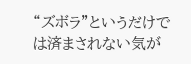“ズボラ”というだけでは済まされない気が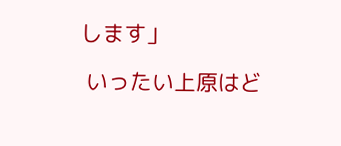します」

 いったい上原はど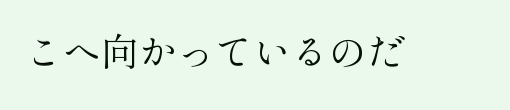こへ向かっているのだ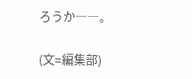ろうか――。

(文=編集部)